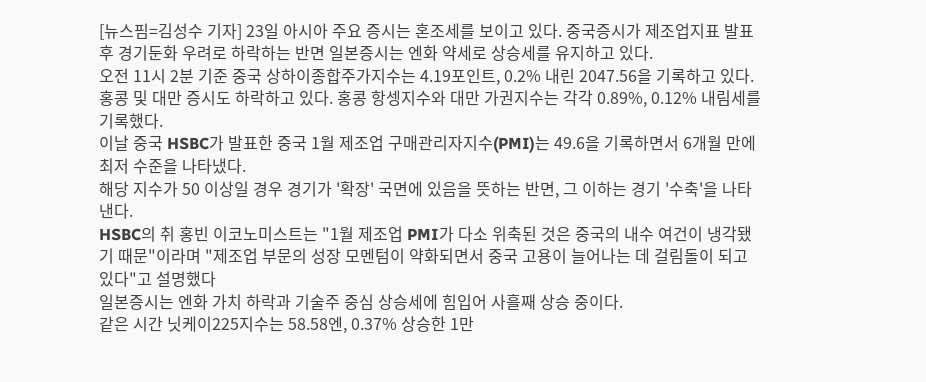[뉴스핌=김성수 기자] 23일 아시아 주요 증시는 혼조세를 보이고 있다. 중국증시가 제조업지표 발표 후 경기둔화 우려로 하락하는 반면 일본증시는 엔화 약세로 상승세를 유지하고 있다.
오전 11시 2분 기준 중국 상하이종합주가지수는 4.19포인트, 0.2% 내린 2047.56을 기록하고 있다.
홍콩 및 대만 증시도 하락하고 있다. 홍콩 항셍지수와 대만 가권지수는 각각 0.89%, 0.12% 내림세를 기록했다.
이날 중국 HSBC가 발표한 중국 1월 제조업 구매관리자지수(PMI)는 49.6을 기록하면서 6개월 만에 최저 수준을 나타냈다.
해당 지수가 50 이상일 경우 경기가 '확장' 국면에 있음을 뜻하는 반면, 그 이하는 경기 '수축'을 나타낸다.
HSBC의 취 홍빈 이코노미스트는 "1월 제조업 PMI가 다소 위축된 것은 중국의 내수 여건이 냉각됐기 때문"이라며 "제조업 부문의 성장 모멘텀이 약화되면서 중국 고용이 늘어나는 데 걸림돌이 되고 있다"고 설명했다
일본증시는 엔화 가치 하락과 기술주 중심 상승세에 힘입어 사흘째 상승 중이다.
같은 시간 닛케이225지수는 58.58엔, 0.37% 상승한 1만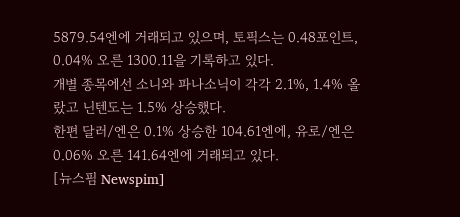5879.54엔에 거래되고 있으며, 토픽스는 0.48포인트, 0.04% 오른 1300.11을 기록하고 있다.
개별 종목에선 소니와 파나소닉이 각각 2.1%, 1.4% 올랐고 닌텐도는 1.5% 상승했다.
한편 달러/엔은 0.1% 상승한 104.61엔에, 유로/엔은 0.06% 오른 141.64엔에 거래되고 있다.
[뉴스핌 Newspim]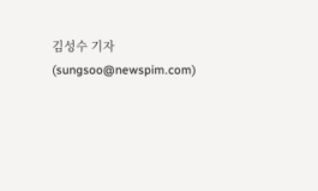김성수 기자 (sungsoo@newspim.com)